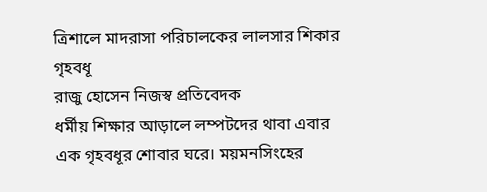ত্রিশালে মাদরাসা পরিচালকের লালসার শিকার গৃহবধূ
রাজু হোসেন নিজস্ব প্রতিবেদক
ধর্মীয় শিক্ষার আড়ালে লম্পটদের থাবা এবার এক গৃহবধূর শোবার ঘরে। ময়মনসিংহের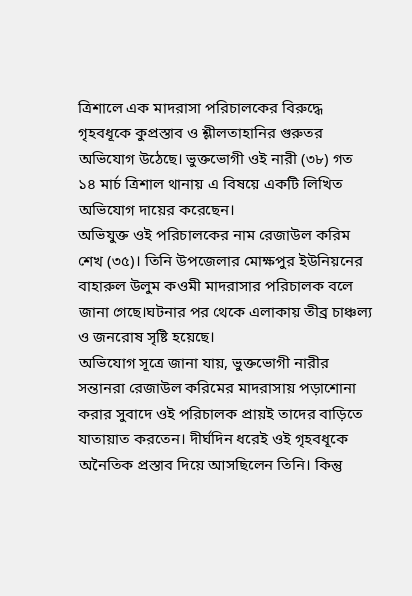ত্রিশালে এক মাদরাসা পরিচালকের বিরুদ্ধে গৃহবধূকে কুপ্রস্তাব ও শ্লীলতাহানির গুরুতর অভিযোগ উঠেছে। ভুক্তভোগী ওই নারী (৩৮) গত ১৪ মার্চ ত্রিশাল থানায় এ বিষয়ে একটি লিখিত অভিযোগ দায়ের করেছেন।
অভিযুক্ত ওই পরিচালকের নাম রেজাউল করিম শেখ (৩৫)। তিনি উপজেলার মোক্ষপুর ইউনিয়নের বাহারুল উলুম কওমী মাদরাসার পরিচালক বলে জানা গেছে।ঘটনার পর থেকে এলাকায় তীব্র চাঞ্চল্য ও জনরোষ সৃষ্টি হয়েছে।
অভিযোগ সূত্রে জানা যায়, ভুক্তভোগী নারীর সন্তানরা রেজাউল করিমের মাদরাসায় পড়াশোনা করার সুবাদে ওই পরিচালক প্রায়ই তাদের বাড়িতে যাতায়াত করতেন। দীর্ঘদিন ধরেই ওই গৃহবধূকে অনৈতিক প্রস্তাব দিয়ে আসছিলেন তিনি। কিন্তু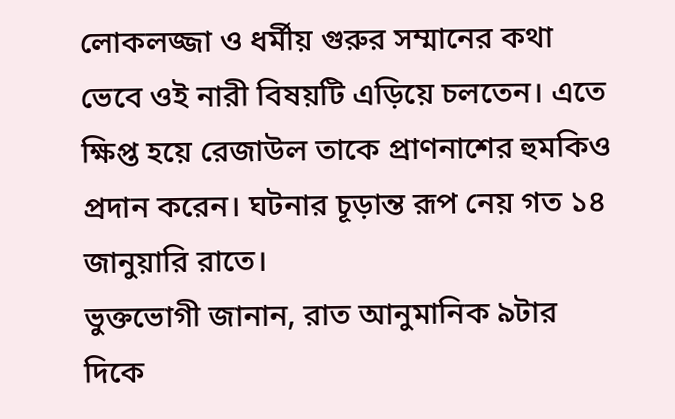লোকলজ্জা ও ধর্মীয় গুরুর সম্মানের কথা ভেবে ওই নারী বিষয়টি এড়িয়ে চলতেন। এতে ক্ষিপ্ত হয়ে রেজাউল তাকে প্রাণনাশের হুমকিও প্রদান করেন। ঘটনার চূড়ান্ত রূপ নেয় গত ১৪ জানুয়ারি রাতে।
ভুক্তভোগী জানান, রাত আনুমানিক ৯টার দিকে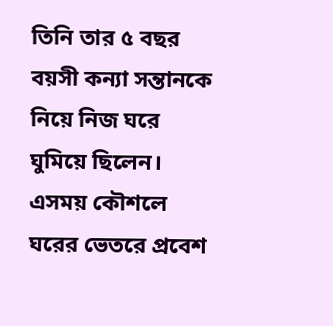তিনি তার ৫ বছর বয়সী কন্যা সন্তানকে নিয়ে নিজ ঘরে ঘুমিয়ে ছিলেন। এসময় কৌশলে ঘরের ভেতরে প্রবেশ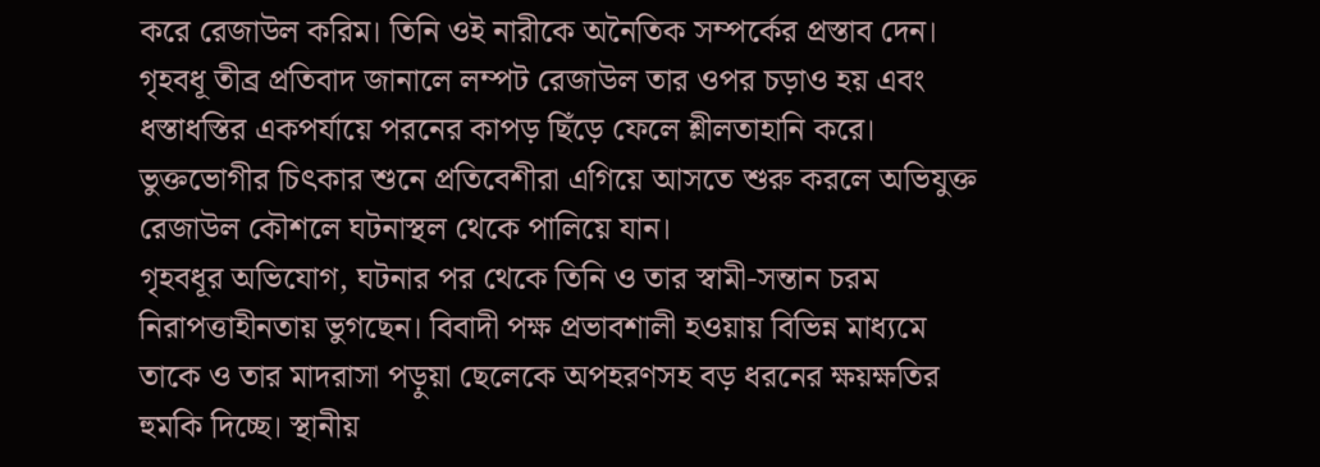করে রেজাউল করিম। তিনি ওই নারীকে অনৈতিক সম্পর্কের প্রস্তাব দেন। গৃহবধূ তীব্র প্রতিবাদ জানালে লম্পট রেজাউল তার ওপর চড়াও হয় এবং ধস্তাধস্তির একপর্যায়ে পরনের কাপড় ছিঁড়ে ফেলে শ্লীলতাহানি করে।
ভুক্তভোগীর চিৎকার শুনে প্রতিবেশীরা এগিয়ে আসতে শুরু করলে অভিযুক্ত রেজাউল কৌশলে ঘটনাস্থল থেকে পালিয়ে যান।
গৃহবধূর অভিযোগ, ঘটনার পর থেকে তিনি ও তার স্বামী-সন্তান চরম নিরাপত্তাহীনতায় ভুগছেন। বিবাদী পক্ষ প্রভাবশালী হওয়ায় বিভিন্ন মাধ্যমে তাকে ও তার মাদরাসা পড়ুয়া ছেলেকে অপহরণসহ বড় ধরনের ক্ষয়ক্ষতির হুমকি দিচ্ছে। স্থানীয়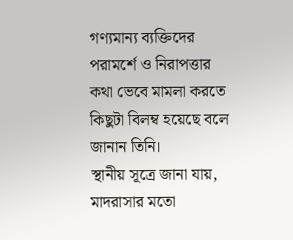গণ্যমান্য ব্যক্তিদের পরামর্শে ও নিরাপত্তার কথা ভেবে মামলা করতে কিছুটা বিলম্ব হয়েছে বলে জানান তিনি।
স্থানীয় সূত্রে জানা যায়, মাদরাসার মতো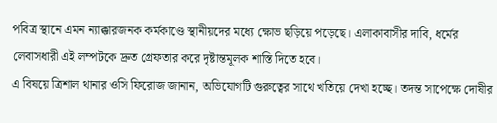পবিত্র স্থানে এমন ন্যাক্কারজনক কর্মকাণ্ডে স্থানীয়দের মধ্যে ক্ষোভ ছড়িয়ে পড়েছে। এলাকাবাসীর দাবি, ধর্মের লেবাসধারী এই লম্পটকে দ্রুত গ্রেফতার করে দৃষ্টান্তমূলক শাস্তি দিতে হবে।
এ বিষয়ে ত্রিশাল থানার ওসি ফিরোজ জানান, অভিযোগটি গুরুত্বের সাথে খতিয়ে দেখা হচ্ছে। তদন্ত সাপেক্ষে দোষীর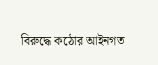বিরুদ্ধে কঠোর আইনগত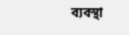ব্যবস্থা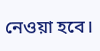নেওয়া হবে।